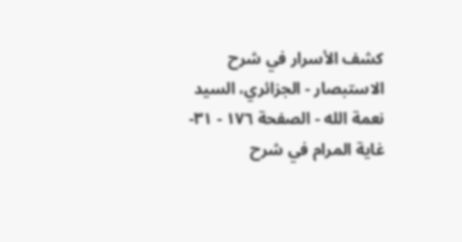كشف الأسرار في شرح الاستبصار - الجزائري، السيد نعمة الله - الصفحة ١٧٦ - ٣١- غاية المرام في شرح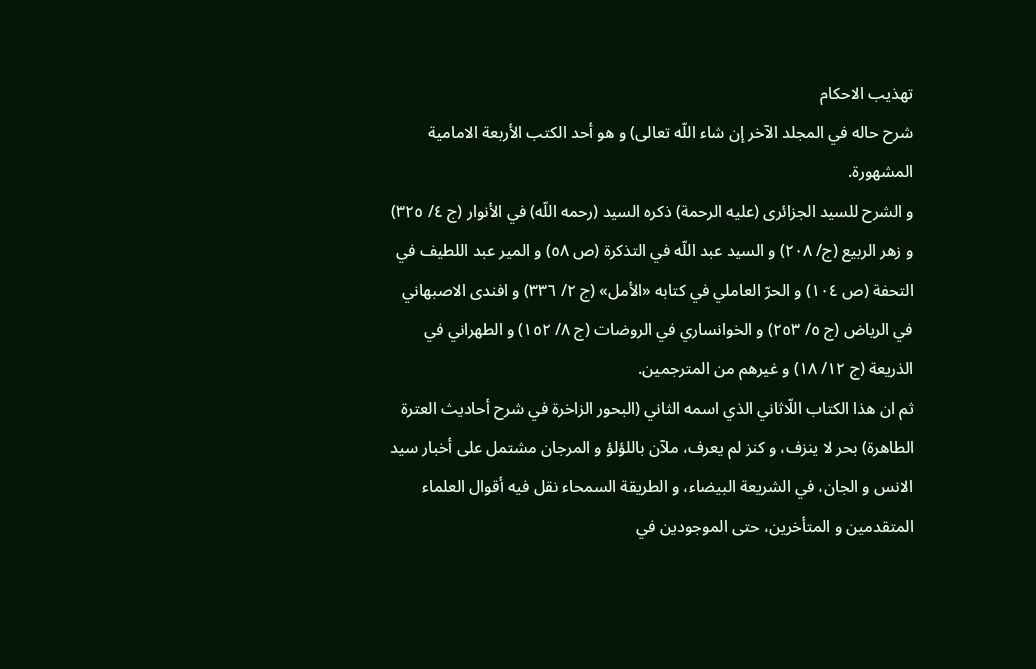تهذيب الاحكام
شرح حاله في المجلد الآخر إن شاء اللّه تعالى) و هو أحد الكتب الأربعة الامامية المشهورة.
و الشرح للسيد الجزائرى (عليه الرحمة) ذكره السيد (رحمه اللّه) في الأنوار (ج ٤/ ٣٢٥) و زهر الربيع (ج/ ٢٠٨) و السيد عبد اللّه في التذكرة (ص ٥٨) و المير عبد اللطيف في التحفة (ص ١٠٤) و الحرّ العاملي في كتابه «الأمل» (ج ٢/ ٣٣٦) و افندى الاصبهاني في الرياض (ج ٥/ ٢٥٣) و الخوانساري في الروضات (ج ٨/ ١٥٢) و الطهراني في الذريعة (ج ١٢/ ١٨) و غيرهم من المترجمين.
ثم ان هذا الكتاب اللّاثاني الذي اسمه الثاني (البحور الزاخرة في شرح أحاديث العترة الطاهرة) بحر لا ينزف، و كنز لم يعرف، ملآن باللؤلؤ و المرجان مشتمل على أخبار سيد الانس و الجان، في الشريعة البيضاء، و الطريقة السمحاء نقل فيه أقوال العلماء المتقدمين و المتأخرين، حتى الموجودين في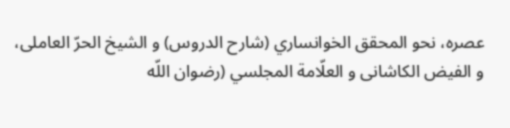عصره، نحو المحقق الخوانساري (شارح الدروس) و الشيخ الحرّ العاملى، و الفيض الكاشانى و العلّامة المجلسي (رضوان اللّه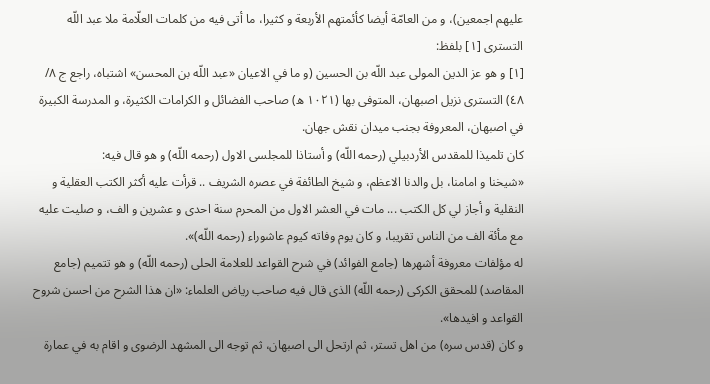عليهم اجمعين)، و من العامّة أيضا كأئمتهم الأربعة و كثيرا، ما أتى فيه من كلمات العلّامة ملا عبد اللّه التسترى [١] بلفظ:
[١] و هو عز الدين المولى عبد اللّه بن الحسين (و ما في الاعيان «عبد اللّه بن المحسن» اشتباه، راجع ج ٨/ ٤٨) التسترى نزيل اصبهان، المتوفى بها (١٠٢١ ه) صاحب الفضائل و الكرامات الكثيرة، و المدرسة الكبيرة في اصبهان، المعروفة بجنب ميدان نقش جهان.
كان تلميذا للمقدس الأردبيلي (رحمه اللّه) و أستاذا للمجلسى الاول (رحمه اللّه) و هو قال فيه:
«شيخنا و امامنا، بل والدنا الاعظم، و شيخ الطائفة في عصره الشريف .. قرأت عليه أكثر الكتب العقلية و النقلية و أجاز لي كل الكتب ... مات في العشر الاول من المحرم سنة احدى و عشرين و الف، و صليت عليه مع مأئة الف من الناس تقريبا، و كان يوم وفاته كيوم عاشوراء (رحمه اللّه)».
له مؤلفات معروفة أشهرها (جامع الفوائد) في شرح القواعد للعلامة الحلى (رحمه اللّه) و هو تتميم (جامع المقاصد) للمحقق الكركى (رحمه اللّه) الذى قال فيه صاحب رياض العلماء: «ان هذا الشرح من احسن شروح القواعد و افيدها».
و كان (قدس سره) من اهل تستر، ثم ارتحل الى اصبهان، ثم توجه الى المشهد الرضوى و اقام به في عمارة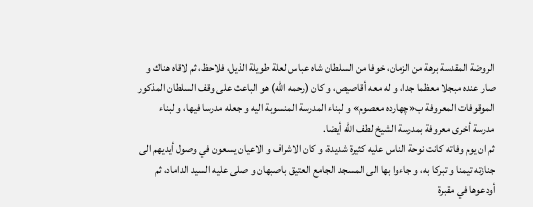الروضة المقدسة برهة من الزمان، خوفا من السلطان شاه عباس لعلة طويلة الذيل، فلاحظ، ثم لاقاه هناك و صار عنده مبجلا معظما جدا، و له معه أقاصيص، و كان (رحمه اللّه) هو الباعث على وقف السلطان المذكور الموقوفات المعروفة ب«چهارده معصوم» و لبناء المدرسة المنسوبة اليه و جعله مدرسا فيها، و لبناء مدرسة أخرى معروفة بمدرسة الشيخ لطف اللّه أيضا.
ثم ان يوم وفاته كانت نوحة الناس عليه كثيرة شديدة، و كان الاشراف و الاعيان يسعون في وصول أيديهم الى جنازته تيمنا و تبركا به، و جاءوا بها الى المسجد الجامع العتيق باصبهان و صلى عليه السيد الداماد، ثم أودعوها في مقبرة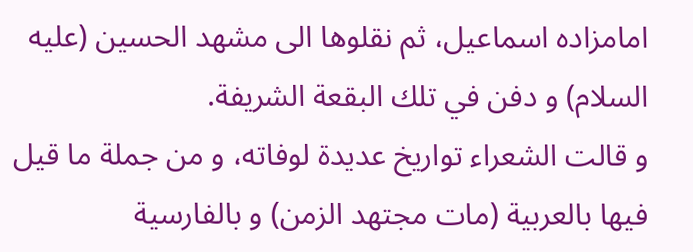امامزاده اسماعيل، ثم نقلوها الى مشهد الحسين (عليه السلام) و دفن في تلك البقعة الشريفة.
و قالت الشعراء تواريخ عديدة لوفاته، و من جملة ما قيل فيها بالعربية (مات مجتهد الزمن) و بالفارسية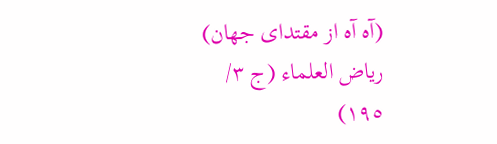(آه آه از مقتداى جهان) رياض العلماء (ج ٣/ ١٩٥)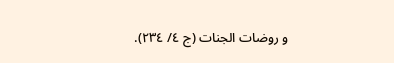و روضات الجنات (ج ٤/ ٢٣٤).